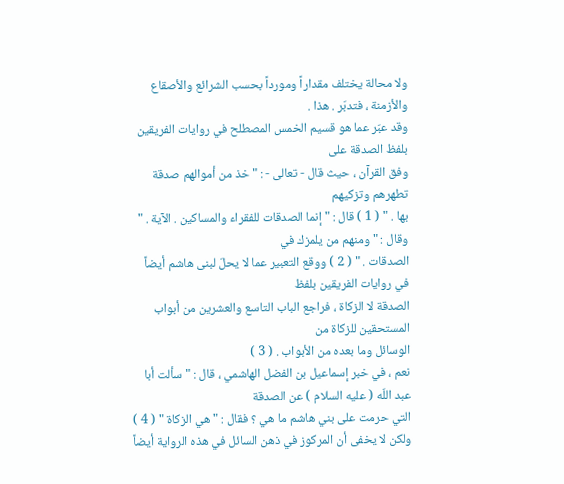ولا محالة يختلف مقداراً ومورداً بحسب الشرائع والأصقاع والأزمنة ، فتدبّر . هذا .
وقد عبّر عما هو قسيم الخمس المصطلح في روايات الفريقين بلفظ الصدقة على
وفق القرآن ، حيث قال - تعالى - : " خذ من أموالهم صدقة تطهرهم وتزكيهم
بها . " ( 1 ) قال : " إنما الصدقات للفقراء والمساكين . الآية . " وقال : " ومنهم من يلمزك في
الصدقات . " ( 2 ) ووقع التعبير عما لا يحلّ لبنى هاشم أيضاً في روايات الفريقين بلفظ
الصدقة لا الزكاة ، فراجع الباب التاسع والعشرين من أبواب المستحقين للزكاة من
الوسائل وما بعده من الأبواب . ( 3 )
نعم ، في خبر إسماعيل بن الفضل الهاشمي ، قال : " سألت أبا عبد اللّه ( عليه السلام ) عن الصدقة
التي حرمت على بني هاشم ما هي ؟ فقال : " هي الزكاة " ( 4 )
ولكن لا يخفى أن المركوز في ذهن السائل في هذه الرواية أيضاً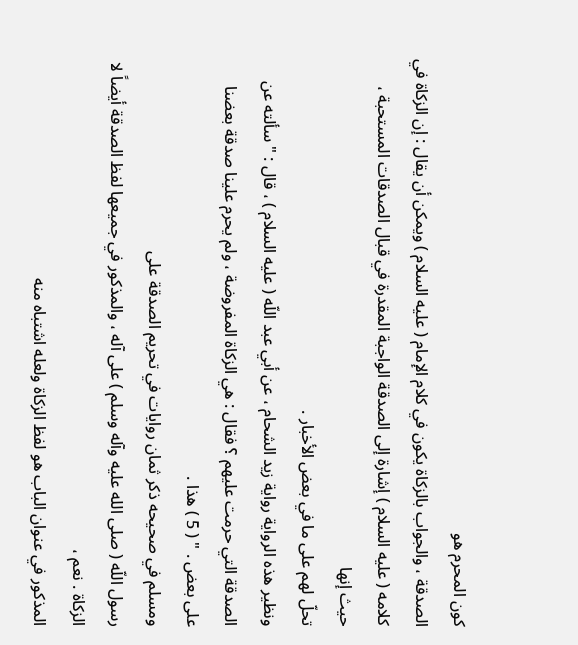كون المحرم هو
الصدقة ، والجواب بالزكاة يكون في كلام الإمام ( عليه السلام ) ويمكن أن يقال : إن الزكاة في
كلامه ( عليه السلام ) إشارة إلى الصدقة الواجبة المقدرة في قبال الصدقات المستحبة ، حيث إنها
تحلّ لهم على ما في بعض الأخبار .
ونظير هذه الرواية رواية زيد الشحام ، عن أبي عبد اللّه ( عليه السلام ) ، قال : " سألته عن
الصدقة التي حرمت عليهم ؟ فقال : هي الزكاة المفروضة ، ولم يحرم علينا صدقة بعضنا
على بعض . " ( 5 ) هذا .
ومسلم في صحيحه ذكر ثمان روايات في تحريم الصدقة على
رسول اللّه ( صلى الله عليه وآله وسلم ) على آله ، والمذكور في جميعها لفظ الصدقة أيضاً لا الزكاة . نعم ،
المذكور في عنوان الباب هو لفظ الزكاة ولعله اشتباه منه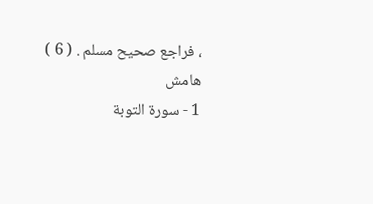، فراجع صحيح مسلم . ( 6 )
هامش
1 - سورة التوبة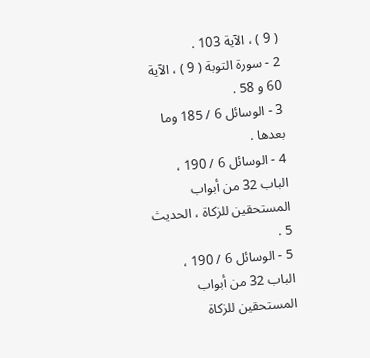( 9 ) ، الآية 103 .
2 - سورة التوبة ( 9 ) ، الآية 60 و 58 .
3 - الوسائل 6 / 185 وما بعدها .
4 - الوسائل 6 / 190 ، الباب 32 من أبواب المستحقين للزكاة ، الحديث 5 .
5 - الوسائل 6 / 190 ، الباب 32 من أبواب المستحقين للزكاة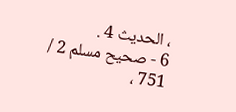، الحديث 4 .
6 - صحيح مسلم 2 / 751 ،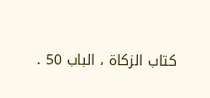كتاب الزكاة ، الباب 50 .